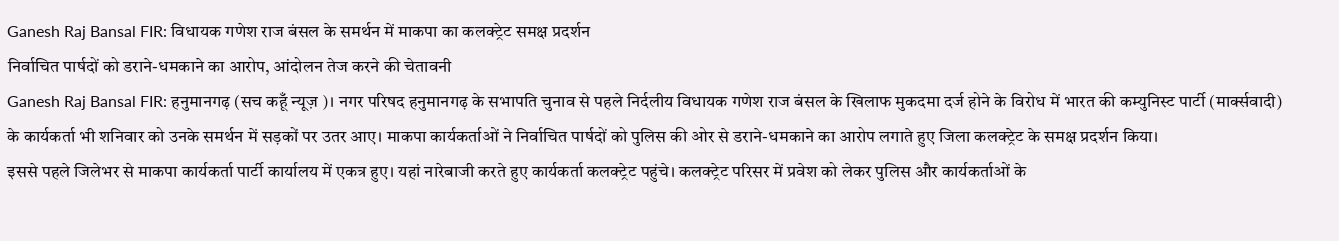Ganesh Raj Bansal FIR: विधायक गणेश राज बंसल के समर्थन में माकपा का कलक्ट्रेट समक्ष प्रदर्शन
निर्वाचित पार्षदों को डराने-धमकाने का आरोप, आंदोलन तेज करने की चेतावनी
Ganesh Raj Bansal FIR: हनुमानगढ़ (सच कहूँ न्यूज़ )। नगर परिषद हनुमानगढ़ के सभापति चुनाव से पहले निर्दलीय विधायक गणेश राज बंसल के खिलाफ मुकदमा दर्ज होने के विरोध में भारत की कम्युनिस्ट पार्टी (मार्क्सवादी) के कार्यकर्ता भी शनिवार को उनके समर्थन में सड़कों पर उतर आए। माकपा कार्यकर्ताओं ने निर्वाचित पार्षदों को पुलिस की ओर से डराने-धमकाने का आरोप लगाते हुए जिला कलक्ट्रेट के समक्ष प्रदर्शन किया।
इससे पहले जिलेभर से माकपा कार्यकर्ता पार्टी कार्यालय में एकत्र हुए। यहां नारेबाजी करते हुए कार्यकर्ता कलक्ट्रेट पहुंचे। कलक्ट्रेट परिसर में प्रवेश को लेकर पुलिस और कार्यकर्ताओं के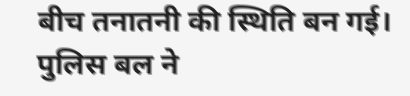बीच तनातनी की स्थिति बन गई। पुलिस बल ने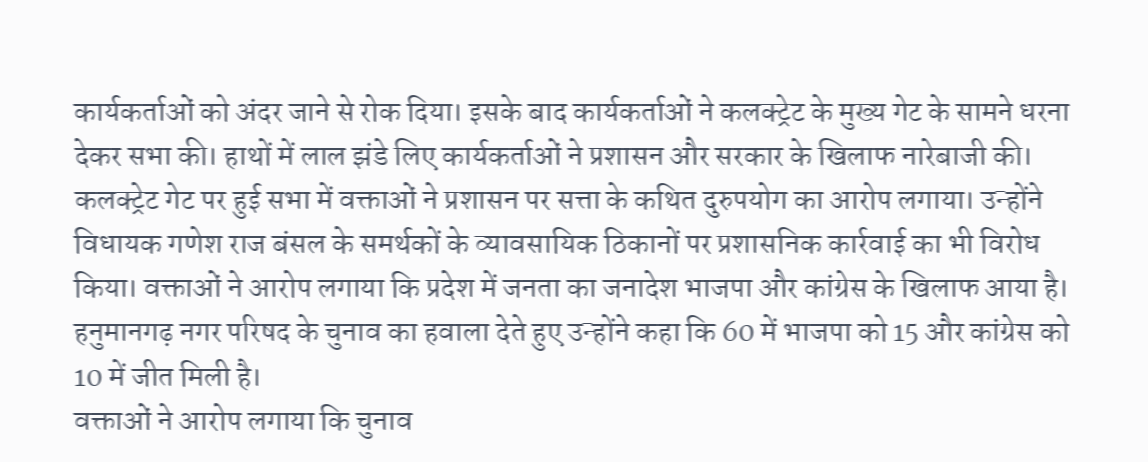कार्यकर्ताओं को अंदर जाने से रोक दिया। इसके बाद कार्यकर्ताओं ने कलक्ट्रेट के मुख्य गेट के सामने धरना देकर सभा की। हाथों में लाल झंडे लिए कार्यकर्ताओं ने प्रशासन और सरकार के खिलाफ नारेबाजी की।
कलक्ट्रेट गेट पर हुई सभा में वक्ताओं ने प्रशासन पर सत्ता के कथित दुरुपयोग का आरोप लगाया। उन्होंने विधायक गणेश राज बंसल के समर्थकों के व्यावसायिक ठिकानों पर प्रशासनिक कार्रवाई का भी विरोध किया। वक्ताओं ने आरोप लगाया कि प्रदेश में जनता का जनादेश भाजपा और कांग्रेस के खिलाफ आया है। हनुमानगढ़ नगर परिषद के चुनाव का हवाला देते हुए उन्होंने कहा कि 60 में भाजपा को 15 और कांग्रेस को 10 में जीत मिली है।
वक्ताओं ने आरोप लगाया कि चुनाव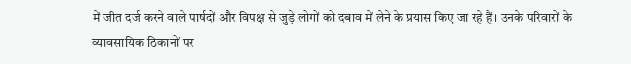में जीत दर्ज करने वाले पार्षदों और विपक्ष से जुड़े लोगों को दबाव में लेने के प्रयास किए जा रहे हैं। उनके परिवारों के व्यावसायिक ठिकानों पर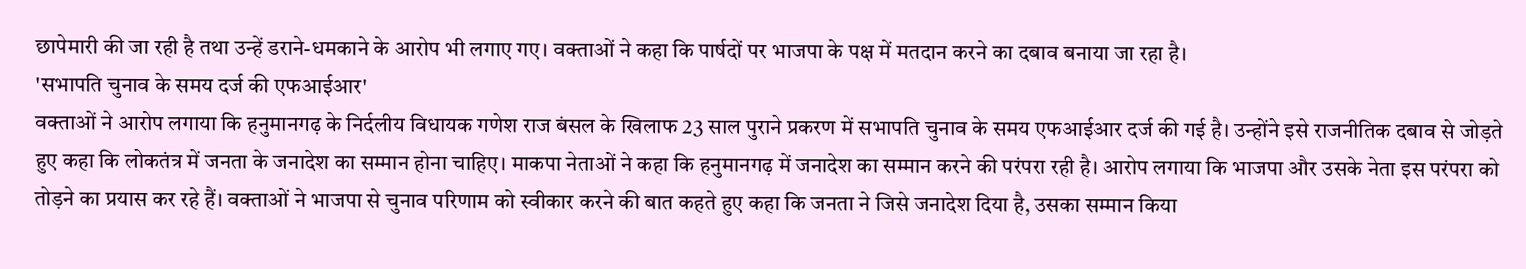छापेमारी की जा रही है तथा उन्हें डराने-धमकाने के आरोप भी लगाए गए। वक्ताओं ने कहा कि पार्षदों पर भाजपा के पक्ष में मतदान करने का दबाव बनाया जा रहा है।
'सभापति चुनाव के समय दर्ज की एफआईआर'
वक्ताओं ने आरोप लगाया कि हनुमानगढ़ के निर्दलीय विधायक गणेश राज बंसल के खिलाफ 23 साल पुराने प्रकरण में सभापति चुनाव के समय एफआईआर दर्ज की गई है। उन्होंने इसे राजनीतिक दबाव से जोड़ते हुए कहा कि लोकतंत्र में जनता के जनादेश का सम्मान होना चाहिए। माकपा नेताओं ने कहा कि हनुमानगढ़ में जनादेश का सम्मान करने की परंपरा रही है। आरोप लगाया कि भाजपा और उसके नेता इस परंपरा को तोड़ने का प्रयास कर रहे हैं। वक्ताओं ने भाजपा से चुनाव परिणाम को स्वीकार करने की बात कहते हुए कहा कि जनता ने जिसे जनादेश दिया है, उसका सम्मान किया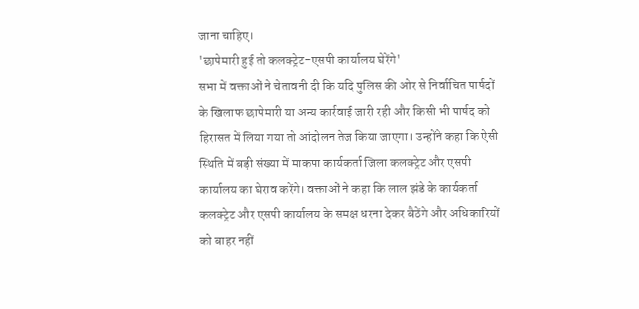जाना चाहिए।
'छापेमारी हुई तो कलक्ट्रेट-एसपी कार्यालय घेरेंगे'
सभा में वक्ताओं ने चेतावनी दी कि यदि पुलिस की ओर से निर्वाचित पार्षदों के खिलाफ छापेमारी या अन्य कार्रवाई जारी रही और किसी भी पार्षद को हिरासत में लिया गया तो आंदोलन तेज किया जाएगा। उन्होंने कहा कि ऐसी स्थिति में बड़ी संख्या में माकपा कार्यकर्ता जिला कलक्ट्रेट और एसपी कार्यालय का घेराव करेंगे। वक्ताओं ने कहा कि लाल झंडे के कार्यकर्ता कलक्ट्रेट और एसपी कार्यालय के समक्ष धरना देकर बैठेंगे और अधिकारियों को बाहर नहीं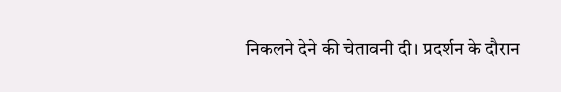निकलने देने की चेतावनी दी। प्रदर्शन के दौरान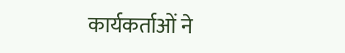कार्यकर्ताओं ने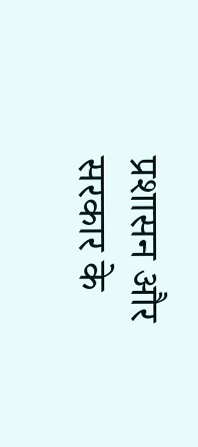प्रशासन और सरकार के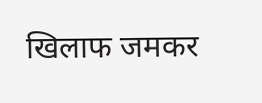खिलाफ जमकर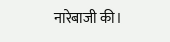नारेबाजी की।